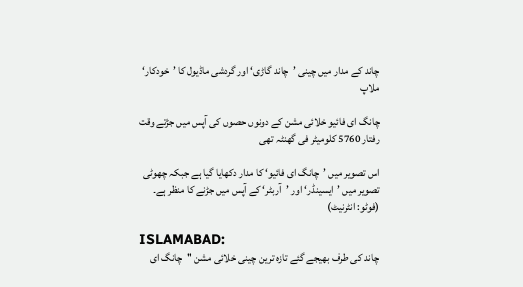چاند کے مدار میں چینی ’چاند گاڑی‘ اور گردشی ماڈیول کا ’خودکار‘ ملاپ

چانگ ای فائیو خلائی مشن کے دونوں حصوں کی آپس میں جڑتے وقت رفتار 5760 کلومیٹر فی گھنٹہ تھی

اس تصویر میں ’چانگ ای فائیو‘ کا مدار دکھایا گیا ہے جبکہ چھوٹی تصویر میں ’ایسینڈر‘ اور ’آربٹر‘ کے آپس میں جڑنے کا منظر ہے۔ (فوٹو: انٹرنیٹ)

ISLAMABAD:
چاند کی طرف بھیجے گئے تازہ ترین چینی خلائی مشن ''چانگ ای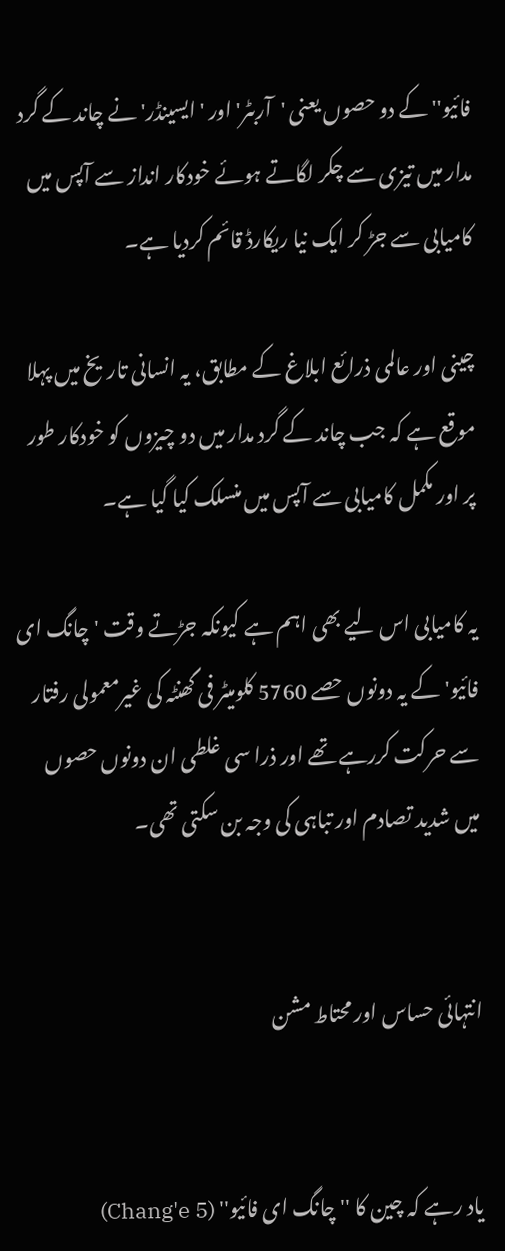فائیو'' کے دو حصوں یعنی 'آربٹر' اور 'ایسینڈر' نے چاند کے گرد مدار میں تیزی سے چکر لگاتے ہوئے خودکار انداز سے آپس میں کامیابی سے جڑ کر ایک نیا ریکارڈ قائم کردیا ہے۔

چینی اور عالمی ذرائع ابلاغ کے مطابق، یہ انسانی تاریخ میں پہلا موقع ہے کہ جب چاند کے گرد مدار میں دو چیزوں کو خودکار طور پر اور مکمل کامیابی سے آپس میں منسلک کیا گیا ہے۔

یہ کامیابی اس لیے بھی اہم ہے کیونکہ جڑتے وقت 'چانگ ای فائیو' کے یہ دونوں حصے 5760 کلومیٹر فی گھنٹہ کی غیرمعمولی رفتار سے حرکت کررہے تھے اور ذرا سی غلطی ان دونوں حصوں میں شدید تصادم اور تباہی کی وجہ بن سکتی تھی۔


انتہائی حساس اور محتاط مشن


یاد رہے کہ چین کا ''چانگ ای فائیو'' (Chang'e 5)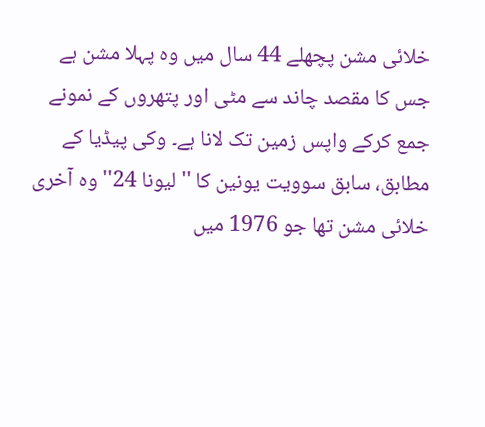خلائی مشن پچھلے 44 سال میں وہ پہلا مشن ہے جس کا مقصد چاند سے مٹی اور پتھروں کے نمونے جمع کرکے واپس زمین تک لانا ہے۔ وکی پیڈیا کے مطابق، سابق سوویت یونین کا ''لیونا 24'' وہ آخری خلائی مشن تھا جو 1976 میں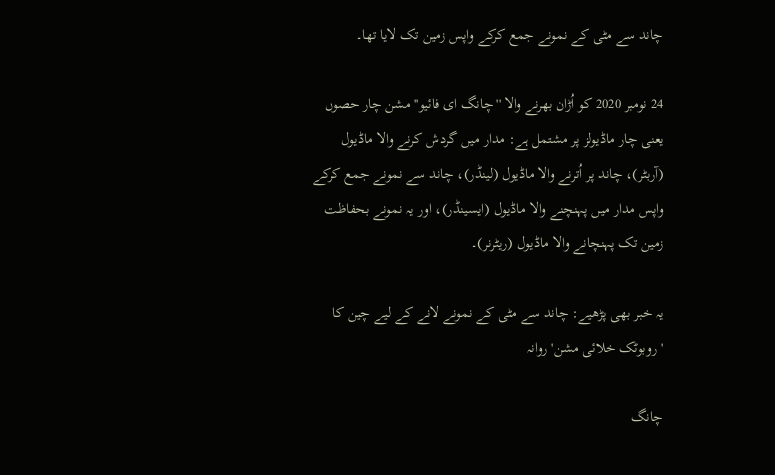چاند سے مٹی کے نمونے جمع کرکے واپس زمین تک لایا تھا۔

24 نومبر 2020 کو اُڑان بھرنے والا ''چانگ ای فائیو'' مشن چار حصوں یعنی چار ماڈیولز پر مشتمل ہے: مدار میں گردش کرنے والا ماڈیول (آربٹر)، چاند پر اُترنے والا ماڈیول (لینڈر)، چاند سے نمونے جمع کرکے واپس مدار میں پہنچنے والا ماڈیول (ایسینڈر)، اور یہ نمونے بحفاظت زمین تک پہنچانے والا ماڈیول (ریٹرنر)۔

یہ خبر بھی پڑھیے: چاند سے مٹی کے نمونے لانے کے لیے چین کا 'روبوٹک خلائی مشن' روانہ

چانگ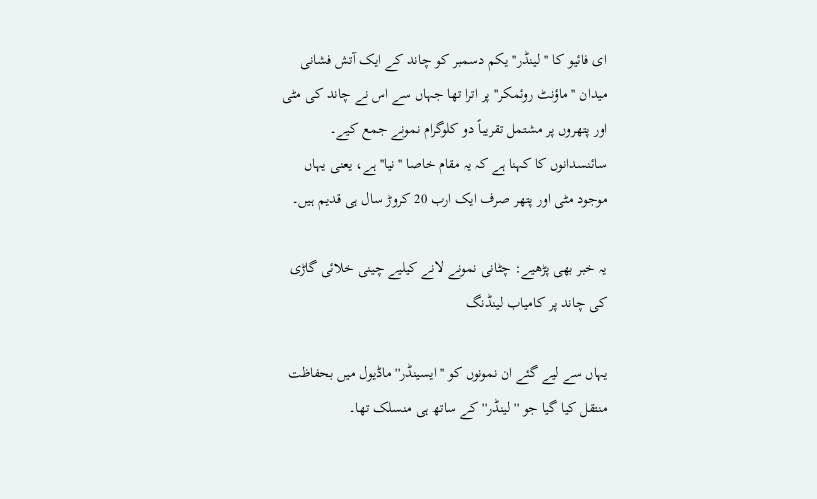ای فائیو کا ''لینڈر'' یکم دسمبر کو چاند کے ایک آتش فشانی میدان ''ماؤنٹ روئمکر'' پر اترا تھا جہاں سے اس نے چاند کی مٹی اور پتھروں پر مشتمل تقریباً دو کلوگرام نمونے جمع کیے۔ سائنسدانوں کا کہنا ہے کہ یہ مقام خاصا ''نیا'' ہے، یعنی یہاں موجود مٹی اور پتھر صرف ایک ارب 20 کروڑ سال ہی قدیم ہیں۔

یہ خبر بھی پڑھیے: چٹانی نمونے لانے کیلیے چینی خلائی گاڑی کی چاند پر کامیاب لینڈنگ

یہاں سے لیے گئے ان نمونوں کو ''ایسینڈر'' ماڈیول میں بحفاظت منتقل کیا گیا جو ''لینڈر'' کے ساتھ ہی منسلک تھا۔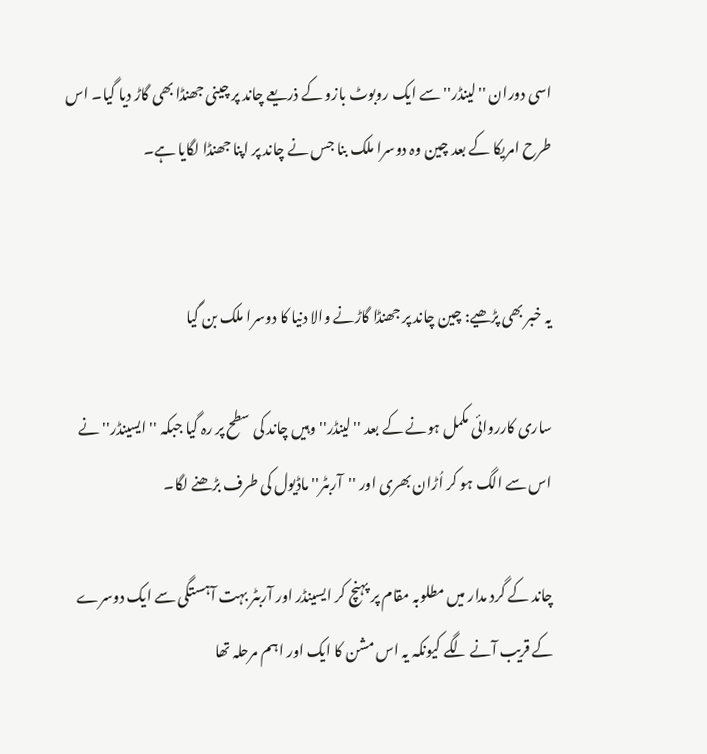اسی دوران ''لینڈر'' سے ایک روبوٹ بازو کے ذریعے چاند پر چینی جھنڈا بھی گاڑ دیا گیا۔ اس طرح امریکا کے بعد چین وہ دوسرا ملک بنا جس نے چاند پر اپنا جھنڈا لگایا ہے۔


یہ خبر بھی پڑھیے: چین چاند پر جھنڈا گاڑنے والا دنیا کا دوسرا ملک بن گیا

ساری کارروائی مکمل ہونے کے بعد ''لینڈر'' وہیں چاند کی سطح پر رہ گیا جبکہ ''ایسینڈر'' نے اس سے الگ ہو کر اُڑان بھری اور ''آربٹر'' ماڈیول کی طرف بڑھنے لگا۔

چاند کے گرد مدار میں مطلوبہ مقام پر پہنچ کر ایسینڈر اور آربٹر بہت آہستگی سے ایک دوسرے کے قریب آنے لگے کیونکہ یہ اس مشن کا ایک اور اہم مرحلہ تھا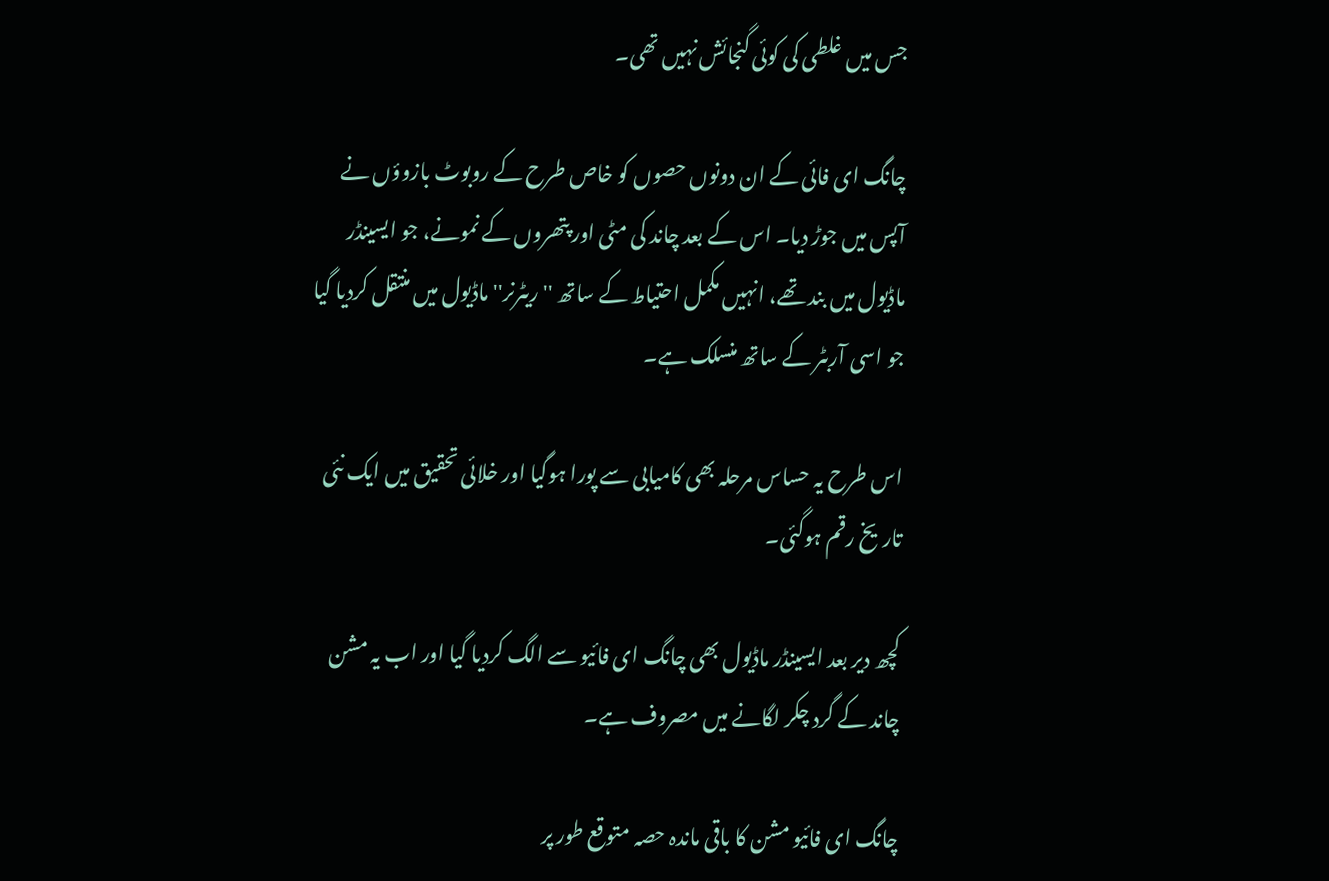جس میں غلطی کی کوئی گنجائش نہیں تھی۔

چانگ ای فائی کے ان دونوں حصوں کو خاص طرح کے روبوٹ بازوؤں نے آپس میں جوڑ دیا۔ اس کے بعد چاند کی مٹی اور پتھروں کے نمونے، جو ایسینڈر ماڈیول میں بند تھے، انہیں مکمل احتیاط کے ساتھ ''ریٹرنر'' ماڈیول میں منتقل کردیا گیا جو اسی آربٹر کے ساتھ منسلک ہے۔

اس طرح یہ حساس مرحلہ بھی کامیابی سے پورا ہوگیا اور خلائی تحقیق میں ایک نئی تاریخ رقم ہوگئی۔

کچھ دیر بعد ایسینڈر ماڈیول بھی چانگ ای فائیو سے الگ کردیا گیا اور اب یہ مشن چاند کے گرد چکر لگانے میں مصروف ہے۔

چانگ ای فائیو مشن کا باقی ماندہ حصہ متوقع طور پر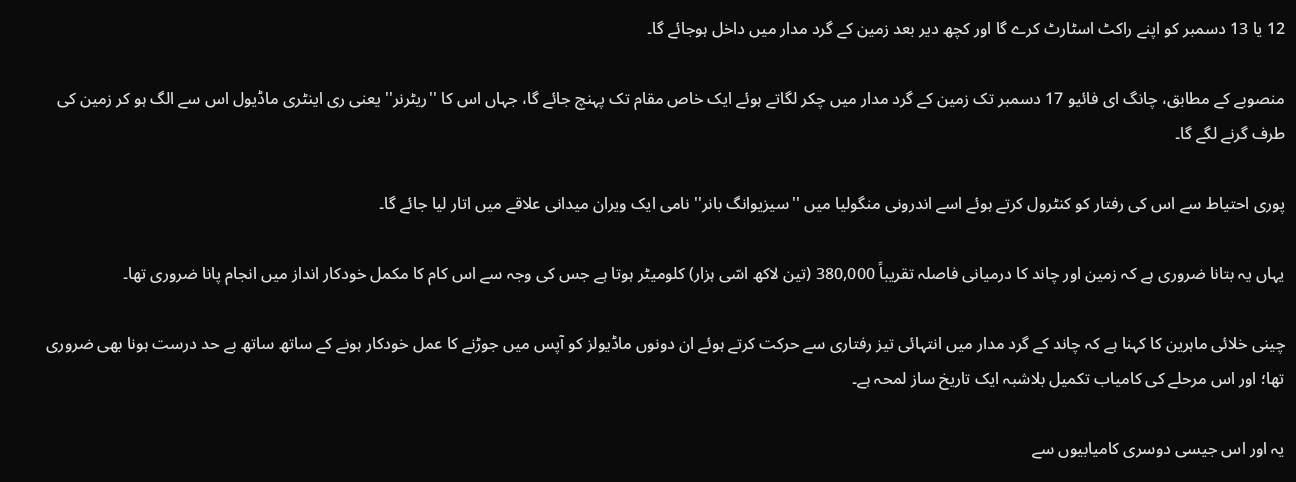12 یا 13 دسمبر کو اپنے راکٹ اسٹارٹ کرے گا اور کچھ دیر بعد زمین کے گرد مدار میں داخل ہوجائے گا۔

منصوبے کے مطابق، چانگ ای فائیو 17 دسمبر تک زمین کے گرد مدار میں چکر لگاتے ہوئے ایک خاص مقام تک پہنچ جائے گا، جہاں اس کا ''ریٹرنر'' یعنی ری اینٹری ماڈیول اس سے الگ ہو کر زمین کی طرف گرنے لگے گا۔

پوری احتیاط سے اس کی رفتار کو کنٹرول کرتے ہوئے اسے اندرونی منگولیا میں ''سیزیوانگ بانر'' نامی ایک ویران میدانی علاقے میں اتار لیا جائے گا۔

یہاں یہ بتانا ضروری ہے کہ زمین اور چاند کا درمیانی فاصلہ تقریباً 380,000 (تین لاکھ اسّی ہزار) کلومیٹر ہوتا ہے جس کی وجہ سے اس کام کا مکمل خودکار انداز میں انجام پانا ضروری تھا۔

چینی خلائی ماہرین کا کہنا ہے کہ چاند کے گرد مدار میں انتہائی تیز رفتاری سے حرکت کرتے ہوئے ان دونوں ماڈیولز کو آپس میں جوڑنے کا عمل خودکار ہونے کے ساتھ ساتھ بے حد درست ہونا بھی ضروری تھا؛ اور اس مرحلے کی کامیاب تکمیل بلاشبہ ایک تاریخ ساز لمحہ ہے۔

یہ اور اس جیسی دوسری کامیابیوں سے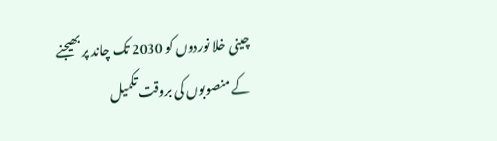چینی خلا نوردوں کو 2030 تک چاند پر بھیجنے کے منصوبوں کی بروقت تکمیل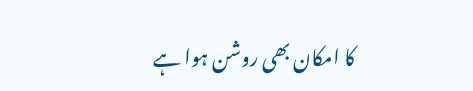کا امکان بھی روشن ہوا ہے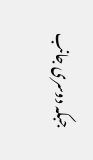جبکہ دوسری جانب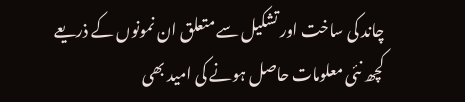چاند کی ساخت اور تشکیل سے متعلق ان نمونوں کے ذریعے کچھ نئی معلومات حاصل ہونے کی امید بھی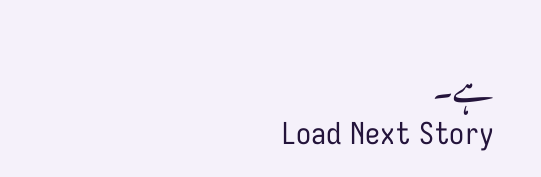ہے۔
Load Next Story